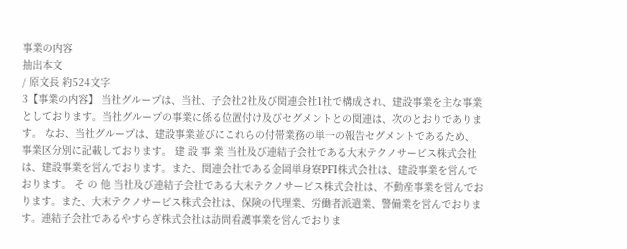事業の内容
抽出本文
/ 原文長 約524文字
3【事業の内容】 当社グループは、当社、子会社2社及び関連会社1社で構成され、建設事業を主な事業としております。当社グループの事業に係る位置付け及びセグメントとの関連は、次のとおりであります。 なお、当社グループは、建設事業並びにこれらの付帯業務の単一の報告セグメントであるため、事業区分別に記載しております。 建 設 事 業 当社及び連結子会社である大末テクノサービス株式会社は、建設事業を営んでおります。また、関連会社である金岡単身寮PFI株式会社は、建設事業を営んでおります。 そ の 他 当社及び連結子会社である大末テクノサービス株式会社は、不動産事業を営んでおります。また、大末テクノサービス株式会社は、保険の代理業、労働者派遣業、警備業を営んでおります。連結子会社であるやすらぎ株式会社は訪問看護事業を営んでおりま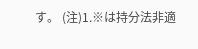す。 (注)1.※は持分法非適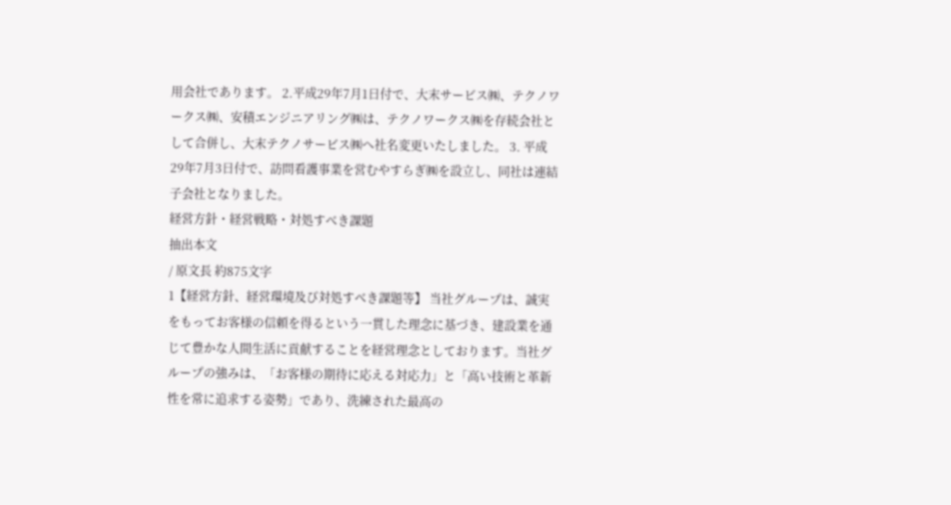用会社であります。 2.平成29年7月1日付で、大末サービス㈱、テクノワークス㈱、安積エンジニアリング㈱は、テクノワークス㈱を存続会社として合併し、大末テクノサービス㈱へ社名変更いたしました。 3. 平成29年7月3日付で、訪問看護事業を営むやすらぎ㈱を設立し、同社は連結子会社となりました。
経営方針・経営戦略・対処すべき課題
抽出本文
/ 原文長 約875文字
1【経営方針、経営環境及び対処すべき課題等】 当社グループは、誠実をもってお客様の信頼を得るという一貫した理念に基づき、建設業を通じて豊かな人間生活に貢献することを経営理念としております。当社グループの強みは、「お客様の期待に応える対応力」と「高い技術と革新性を常に追求する姿勢」であり、洗練された最高の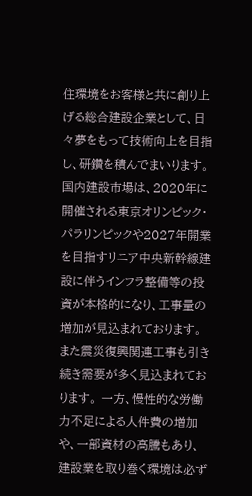住環境をお客様と共に創り上げる総合建設企業として、日々夢をもって技術向上を目指し、研鑽を積んでまいります。 国内建設市場は、2020年に開催される東京オリンピック・パラリンピックや2027年開業を目指すリニア中央新幹線建設に伴うインフラ整備等の投資が本格的になり、工事量の増加が見込まれております。また震災復興関連工事も引き続き需要が多く見込まれております。 一方、慢性的な労働力不足による人件費の増加や、一部資材の高騰もあり、建設業を取り巻く環境は必ず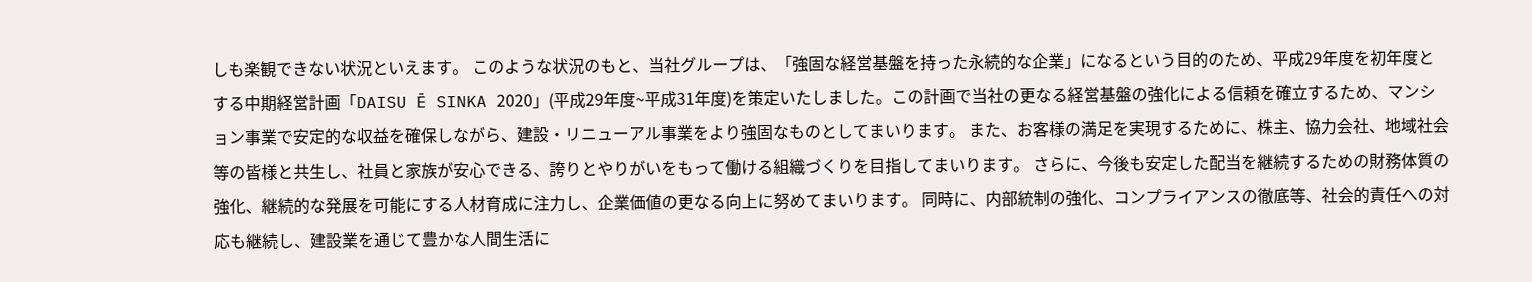しも楽観できない状況といえます。 このような状況のもと、当社グループは、「強固な経営基盤を持った永続的な企業」になるという目的のため、平成29年度を初年度とする中期経営計画「DAISU Ē SINKA 2020」(平成29年度~平成31年度)を策定いたしました。この計画で当社の更なる経営基盤の強化による信頼を確立するため、マンション事業で安定的な収益を確保しながら、建設・リニューアル事業をより強固なものとしてまいります。 また、お客様の満足を実現するために、株主、協力会社、地域社会等の皆様と共生し、社員と家族が安心できる、誇りとやりがいをもって働ける組織づくりを目指してまいります。 さらに、今後も安定した配当を継続するための財務体質の強化、継続的な発展を可能にする人材育成に注力し、企業価値の更なる向上に努めてまいります。 同時に、内部統制の強化、コンプライアンスの徹底等、社会的責任への対応も継続し、建設業を通じて豊かな人間生活に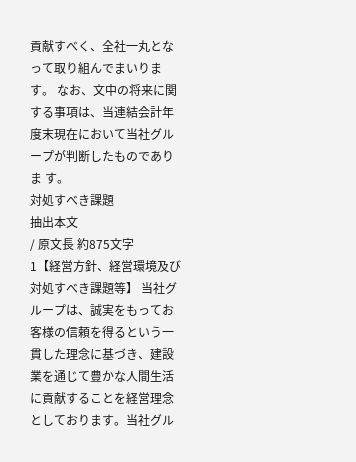貢献すべく、全社一丸となって取り組んでまいります。 なお、文中の将来に関する事項は、当連結会計年度末現在において当社グループが判断したものでありま す。
対処すべき課題
抽出本文
/ 原文長 約875文字
1【経営方針、経営環境及び対処すべき課題等】 当社グループは、誠実をもってお客様の信頼を得るという一貫した理念に基づき、建設業を通じて豊かな人間生活に貢献することを経営理念としております。当社グル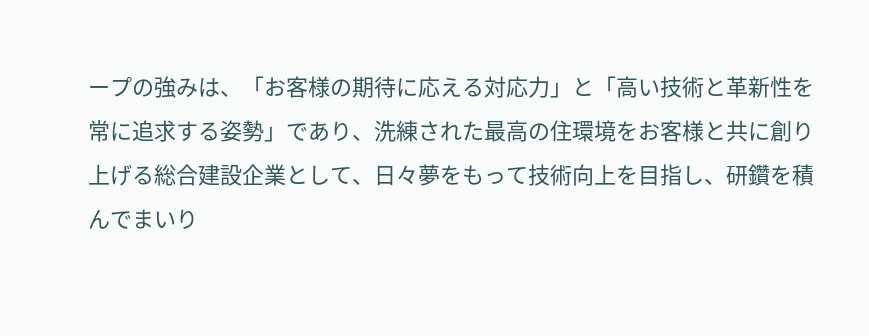ープの強みは、「お客様の期待に応える対応力」と「高い技術と革新性を常に追求する姿勢」であり、洗練された最高の住環境をお客様と共に創り上げる総合建設企業として、日々夢をもって技術向上を目指し、研鑽を積んでまいり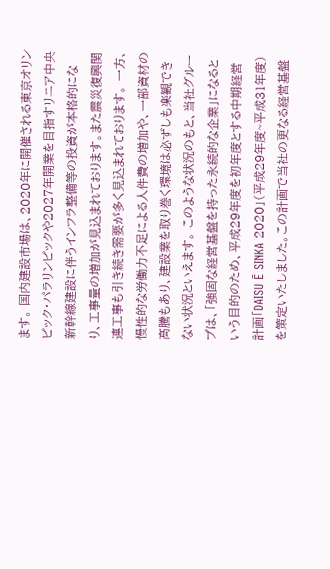ます。 国内建設市場は、2020年に開催される東京オリンピック・パラリンピックや2027年開業を目指すリニア中央新幹線建設に伴うインフラ整備等の投資が本格的になり、工事量の増加が見込まれております。また震災復興関連工事も引き続き需要が多く見込まれております。 一方、慢性的な労働力不足による人件費の増加や、一部資材の高騰もあり、建設業を取り巻く環境は必ずしも楽観できない状況といえます。 このような状況のもと、当社グループは、「強固な経営基盤を持った永続的な企業」になるという目的のため、平成29年度を初年度とする中期経営計画「DAISU Ē SINKA 2020」(平成29年度~平成31年度)を策定いたしました。この計画で当社の更なる経営基盤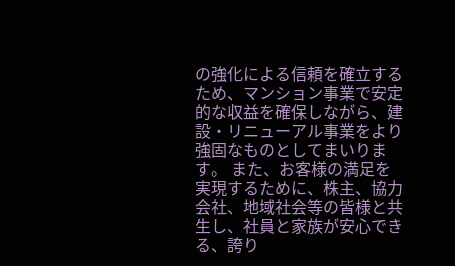の強化による信頼を確立するため、マンション事業で安定的な収益を確保しながら、建設・リニューアル事業をより強固なものとしてまいります。 また、お客様の満足を実現するために、株主、協力会社、地域社会等の皆様と共生し、社員と家族が安心できる、誇り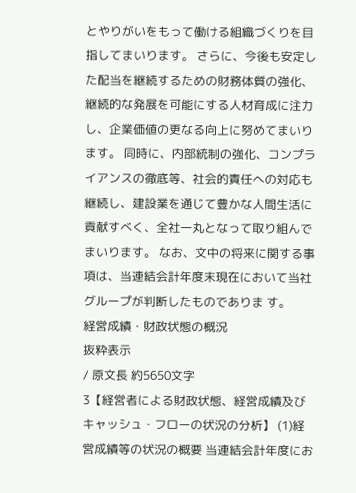とやりがいをもって働ける組織づくりを目指してまいります。 さらに、今後も安定した配当を継続するための財務体質の強化、継続的な発展を可能にする人材育成に注力し、企業価値の更なる向上に努めてまいります。 同時に、内部統制の強化、コンプライアンスの徹底等、社会的責任への対応も継続し、建設業を通じて豊かな人間生活に貢献すべく、全社一丸となって取り組んでまいります。 なお、文中の将来に関する事項は、当連結会計年度末現在において当社グループが判断したものでありま す。
経営成績・財政状態の概況
抜粋表示
/ 原文長 約5650文字
3【経営者による財政状態、経営成績及びキャッシュ・フローの状況の分析】 (1)経営成績等の状況の概要 当連結会計年度にお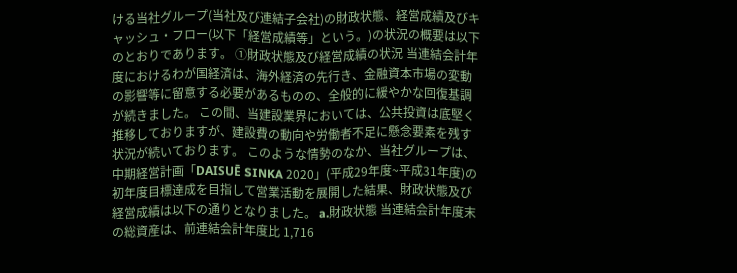ける当社グループ(当社及び連結子会社)の財政状態、経営成績及びキャッシュ・フロー(以下「経営成績等」という。)の状況の概要は以下のとおりであります。 ①財政状態及び経営成績の状況 当連結会計年度におけるわが国経済は、海外経済の先行き、金融資本市場の変動の影響等に留意する必要があるものの、全般的に緩やかな回復基調が続きました。 この間、当建設業界においては、公共投資は底堅く推移しておりますが、建設費の動向や労働者不足に懸念要素を残す状況が続いております。 このような情勢のなか、当社グループは、中期経営計画「DAISUĒ SINKA 2020」(平成29年度~平成31年度)の初年度目標達成を目指して営業活動を展開した結果、財政状態及び経営成績は以下の通りとなりました。 a.財政状態 当連結会計年度末の総資産は、前連結会計年度比 1,716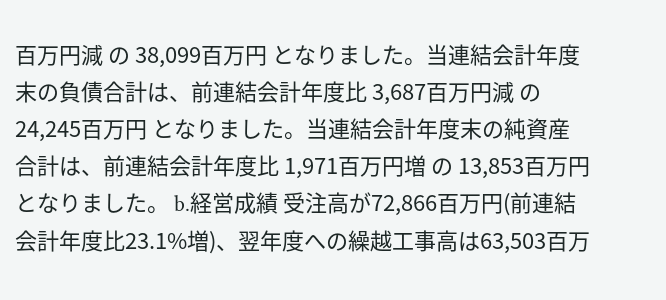百万円減 の 38,099百万円 となりました。当連結会計年度末の負債合計は、前連結会計年度比 3,687百万円減 の 24,245百万円 となりました。当連結会計年度末の純資産合計は、前連結会計年度比 1,971百万円増 の 13,853百万円 となりました。 b.経営成績 受注高が72,866百万円(前連結会計年度比23.1%増)、翌年度への繰越工事高は63,503百万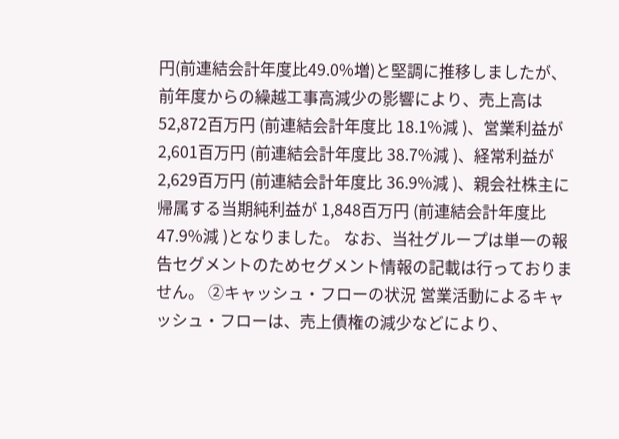円(前連結会計年度比49.0%増)と堅調に推移しましたが、前年度からの繰越工事高減少の影響により、売上高は 52,872百万円 (前連結会計年度比 18.1%減 )、営業利益が 2,601百万円 (前連結会計年度比 38.7%減 )、経常利益が 2,629百万円 (前連結会計年度比 36.9%減 )、親会社株主に帰属する当期純利益が 1,848百万円 (前連結会計年度比 47.9%減 )となりました。 なお、当社グループは単一の報告セグメントのためセグメント情報の記載は行っておりません。 ②キャッシュ・フローの状況 営業活動によるキャッシュ・フローは、売上債権の減少などにより、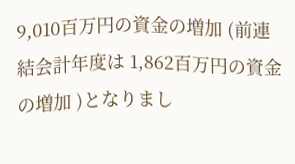9,010百万円の資金の増加 (前連結会計年度は 1,862百万円の資金の増加 )となりまし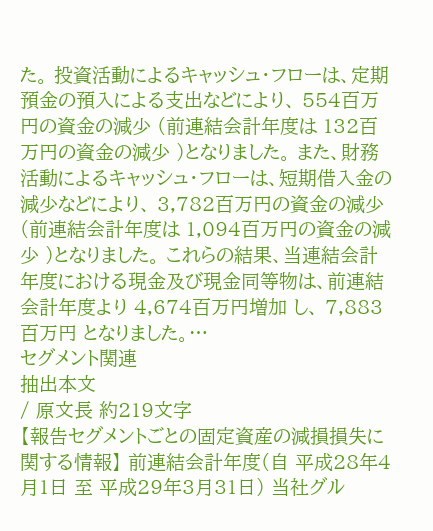た。 投資活動によるキャッシュ・フローは、定期預金の預入による支出などにより、 554百万円の資金の減少 (前連結会計年度は 132百万円の資金の減少 )となりました。 また、財務活動によるキャッシュ・フローは、短期借入金の減少などにより、 3,782百万円の資金の減少 (前連結会計年度は 1,094百万円の資金の減少 )となりました。 これらの結果、当連結会計年度における現金及び現金同等物は、前連結会計年度より 4,674百万円増加 し、 7,883百万円 となりました。…
セグメント関連
抽出本文
/ 原文長 約219文字
【報告セグメントごとの固定資産の減損損失に関する情報】 前連結会計年度(自 平成28年4月1日 至 平成29年3月31日) 当社グル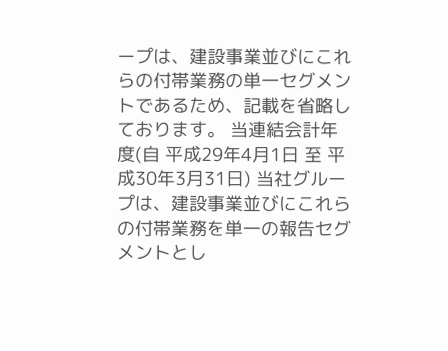ープは、建設事業並びにこれらの付帯業務の単一セグメントであるため、記載を省略しております。 当連結会計年度(自 平成29年4月1日 至 平成30年3月31日) 当社グループは、建設事業並びにこれらの付帯業務を単一の報告セグメントとし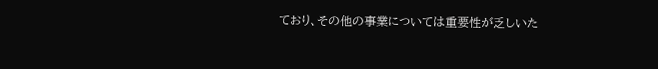ており、その他の事業については重要性が乏しいた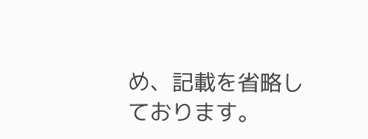め、記載を省略しております。